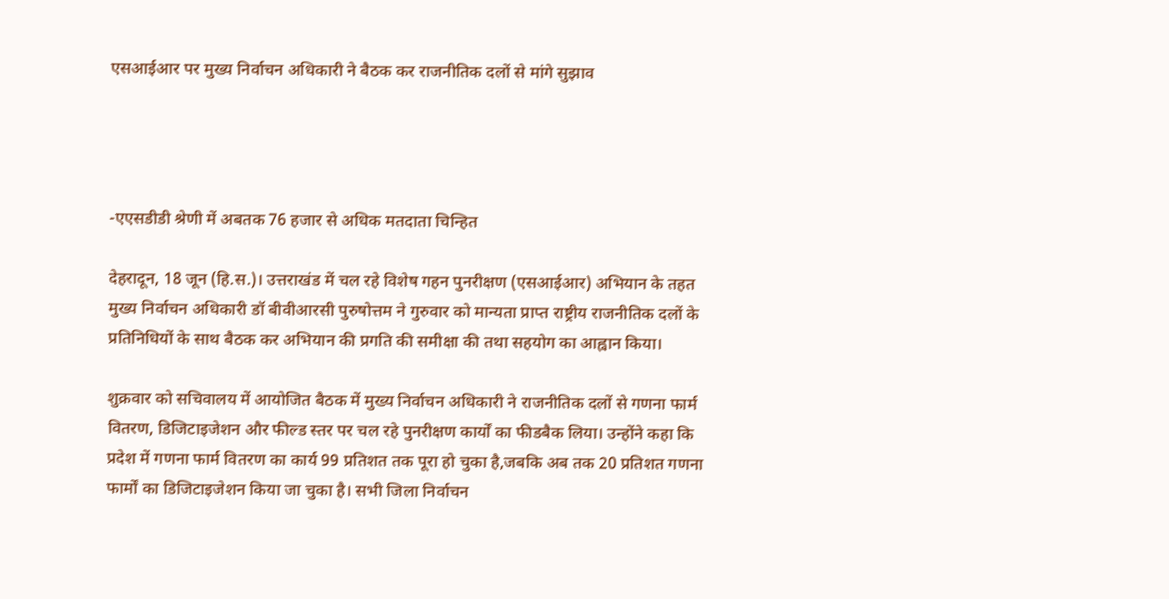एसआईआर पर मुख्य निर्वाचन अधिकारी ने बैठक कर राजनीतिक दलों से मांगे सुझाव




-एएसडीडी श्रेणी में अबतक 76 हजार से अधिक मतदाता चिन्हित

देहरादून, 18 जून (हि.स.)। उत्तराखंड में चल रहे विशेष गहन पुनरीक्षण (एसआईआर) अभियान के तहत मुख्य निर्वाचन अधिकारी डॉ बीवीआरसी पुरुषोत्तम ने गुरुवार को मान्यता प्राप्त राष्ट्रीय राजनीतिक दलों के प्रतिनिधियों के साथ बैठक कर अभियान की प्रगति की समीक्षा की तथा सहयोग का आह्वान किया।

शुक्रवार को सचिवालय में आयोजित बैठक में मुख्य निर्वाचन अधिकारी ने राजनीतिक दलों से गणना फार्म वितरण, डिजिटाइजेशन और फील्ड स्तर पर चल रहे पुनरीक्षण कार्यों का फीडबैक लिया। उन्होंने कहा कि प्रदेश में गणना फार्म वितरण का कार्य 99 प्रतिशत तक पूरा हो चुका है,जबकि अब तक 20 प्रतिशत गणना फार्मों का डिजिटाइजेशन किया जा चुका है। सभी जिला निर्वाचन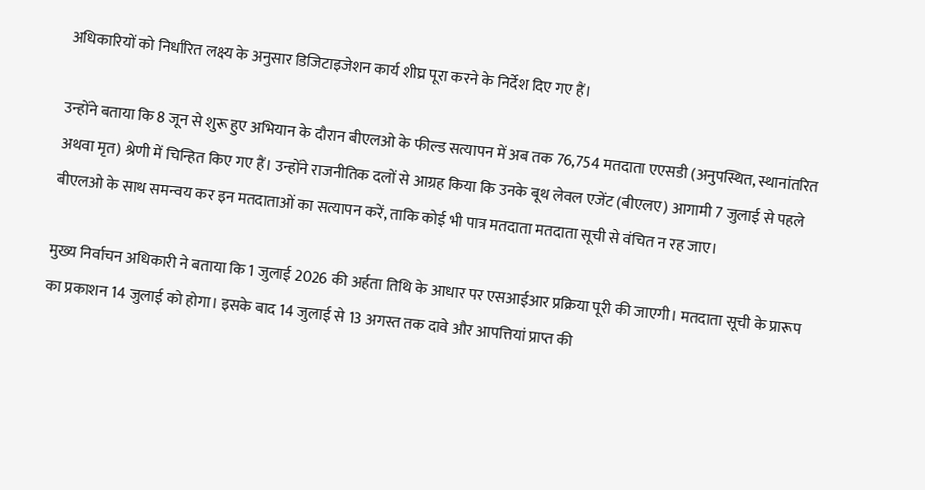अधिकारियों को निर्धारित लक्ष्य के अनुसार डिजिटाइजेशन कार्य शीघ्र पूरा करने के निर्देश दिए गए हैं।

उन्होंने बताया कि 8 जून से शुरू हुए अभियान के दौरान बीएलओ के फील्ड सत्यापन में अब तक 76,754 मतदाता एएसडी (अनुपस्थित, स्थानांतरित अथवा मृत) श्रेणी में चिन्हित किए गए हैं। उन्होंने राजनीतिक दलों से आग्रह किया कि उनके बूथ लेवल एजेंट (बीएलए) आगामी 7 जुलाई से पहले बीएलओ के साथ समन्वय कर इन मतदाताओं का सत्यापन करें, ताकि कोई भी पात्र मतदाता मतदाता सूची से वंचित न रह जाए।

मुख्य निर्वाचन अधिकारी ने बताया कि 1 जुलाई 2026 की अर्हता तिथि के आधार पर एसआईआर प्रक्रिया पूरी की जाएगी। मतदाता सूची के प्रारूप का प्रकाशन 14 जुलाई को होगा। इसके बाद 14 जुलाई से 13 अगस्त तक दावे और आपत्तियां प्राप्त की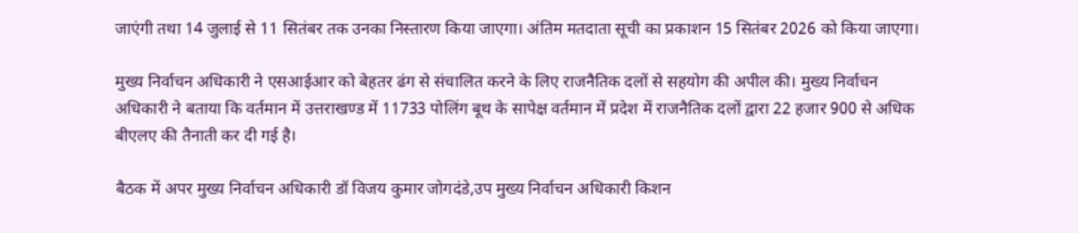जाएंगी तथा 14 जुलाई से 11 सितंबर तक उनका निस्तारण किया जाएगा। अंतिम मतदाता सूची का प्रकाशन 15 सितंबर 2026 को किया जाएगा।

मुख्य निर्वाचन अधिकारी ने एसआईआर को बेहतर ढंग से संचालित करने के लिए राजनैतिक दलों से सहयोग की अपील की। मुख्य निर्वाचन अधिकारी ने बताया कि वर्तमान में उत्तराखण्ड में 11733 पोलिंग बूथ के सापेक्ष वर्तमान में प्रदेश में राजनैतिक दलों द्वारा 22 हजार 900 से अधिक बीएलए की तैनाती कर दी गई है।

बैठक में अपर मुख्य निर्वाचन अधिकारी डॉ विजय कुमार जोगदंडे,उप मुख्य निर्वाचन अधिकारी किशन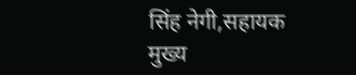सिंह नेगी,सहायक मुख्य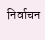निर्वाचन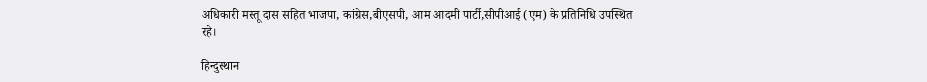अधिकारी मस्तू दास सहित भाजपा, कांग्रेस,बीएसपी, आम आदमी पार्टी,सीपीआई (एम) के प्रतिनिधि उपस्थित रहे।

हिन्दुस्थान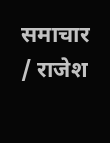समाचार / राजेश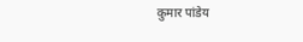कुमार पांडेय